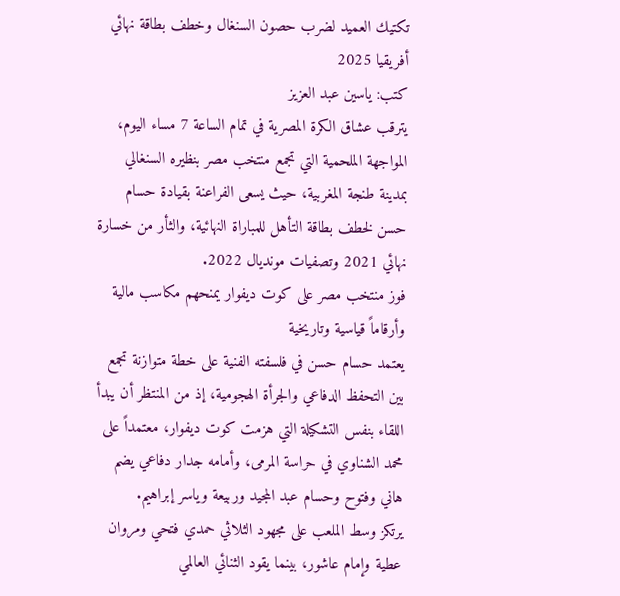تكتيك العميد لضرب حصون السنغال وخطف بطاقة نهائي أفريقيا 2025
كتب: ياسين عبد العزيز
يترقب عشاق الكرة المصرية في تمام الساعة 7 مساء اليوم، المواجهة الملحمية التي تجمع منتخب مصر بنظيره السنغالي بمدينة طنجة المغربية، حيث يسعى الفراعنة بقيادة حسام حسن لخطف بطاقة التأهل للمباراة النهائية، والثأر من خسارة نهائي 2021 وتصفيات مونديال 2022.
فوز منتخب مصر على كوت ديفوار يمنحهم مكاسب مالية وأرقاماً قياسية وتاريخية
يعتمد حسام حسن في فلسفته الفنية على خطة متوازنة تجمع بين التحفظ الدفاعي والجرأة الهجومية، إذ من المنتظر أن يبدأ اللقاء بنفس التشكيلة التي هزمت كوت ديفوار، معتمداً على محمد الشناوي في حراسة المرمى، وأمامه جدار دفاعي يضم هاني وفتوح وحسام عبد المجيد وربيعة وياسر إبراهيم.
يرتكز وسط الملعب على مجهود الثلاثي حمدي فتحي ومروان عطية وإمام عاشور، بينما يقود الثنائي العالمي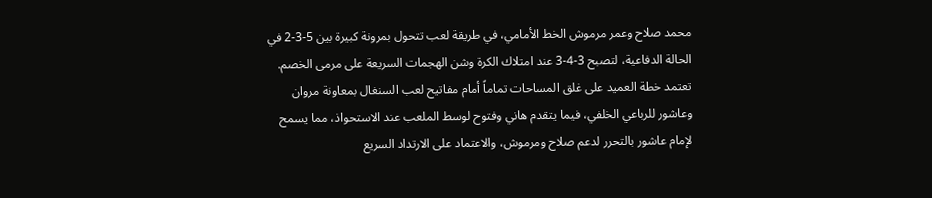محمد صلاح وعمر مرموش الخط الأمامي، في طريقة لعب تتحول بمرونة كبيرة بين 5-3-2 في الحالة الدفاعية، لتصبح 3-4-3 عند امتلاك الكرة وشن الهجمات السريعة على مرمى الخصم.
تعتمد خطة العميد على غلق المساحات تماماً أمام مفاتيح لعب السنغال بمعاونة مروان وعاشور للرباعي الخلفي، فيما يتقدم هاني وفتوح لوسط الملعب عند الاستحواذ، مما يسمح لإمام عاشور بالتحرر لدعم صلاح ومرموش، والاعتماد على الارتداد السريع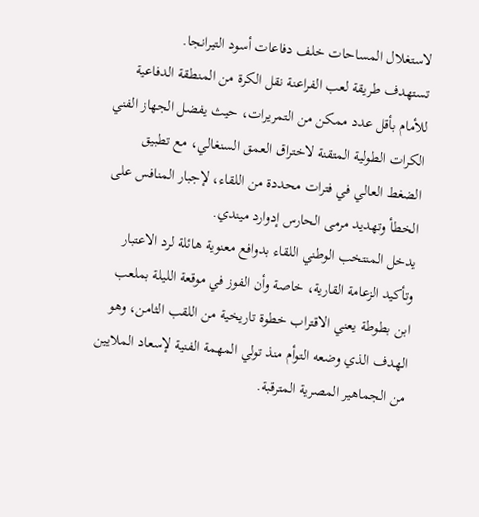لاستغلال المساحات خلف دفاعات أسود التيرانجا.
تستهدف طريقة لعب الفراعنة نقل الكرة من المنطقة الدفاعية للأمام بأقل عدد ممكن من التمريرات، حيث يفضل الجهاز الفني الكرات الطولية المتقنة لاختراق العمق السنغالي، مع تطبيق الضغط العالي في فترات محددة من اللقاء، لإجبار المنافس على الخطأ وتهديد مرمى الحارس إدوارد ميندي.
يدخل المنتخب الوطني اللقاء بدوافع معنوية هائلة لرد الاعتبار وتأكيد الزعامة القارية، خاصة وأن الفوز في موقعة الليلة بملعب ابن بطوطة يعني الاقتراب خطوة تاريخية من اللقب الثامن، وهو الهدف الذي وضعه التوأم منذ تولي المهمة الفنية لإسعاد الملايين من الجماهير المصرية المترقبة.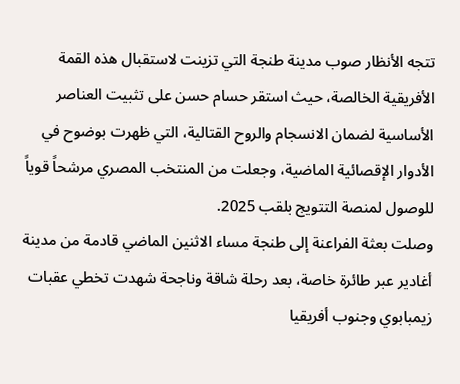تتجه الأنظار صوب مدينة طنجة التي تزينت لاستقبال هذه القمة الأفريقية الخالصة، حيث استقر حسام حسن على تثبيت العناصر الأساسية لضمان الانسجام والروح القتالية، التي ظهرت بوضوح في الأدوار الإقصائية الماضية، وجعلت من المنتخب المصري مرشحاً قوياً للوصول لمنصة التتويج بلقب 2025.
وصلت بعثة الفراعنة إلى طنجة مساء الاثنين الماضي قادمة من مدينة أغادير عبر طائرة خاصة، بعد رحلة شاقة وناجحة شهدت تخطي عقبات زيمبابوي وجنوب أفريقيا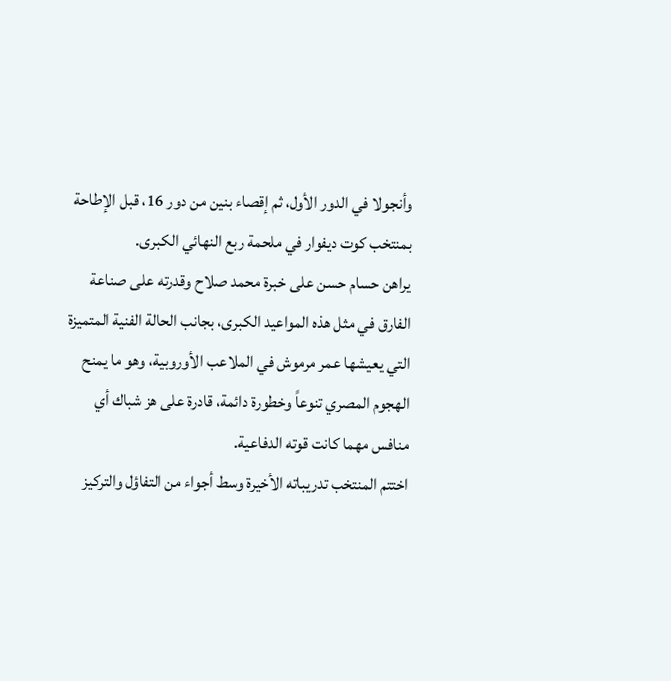وأنجولا في الدور الأول، ثم إقصاء بنين من دور 16، قبل الإطاحة بمنتخب كوت ديفوار في ملحمة ربع النهائي الكبرى.
يراهن حسام حسن على خبرة محمد صلاح وقدرته على صناعة الفارق في مثل هذه المواعيد الكبرى، بجانب الحالة الفنية المتميزة التي يعيشها عمر مرموش في الملاعب الأوروبية، وهو ما يمنح الهجوم المصري تنوعاً وخطورة دائمة، قادرة على هز شباك أي منافس مهما كانت قوته الدفاعية.
اختتم المنتخب تدريباته الأخيرة وسط أجواء من التفاؤل والتركيز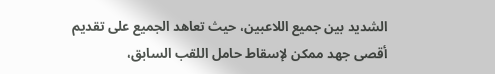الشديد بين جميع اللاعبين، حيث تعاهد الجميع على تقديم أقصى جهد ممكن لإسقاط حامل اللقب السابق،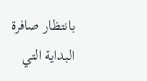بانتظار صافرة البداية التي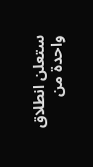ستعلن انطلاق واحدة من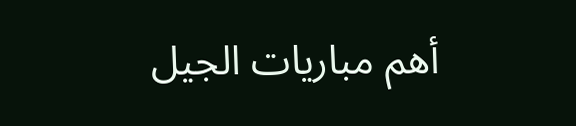أهم مباريات الجيل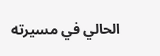الحالي في مسيرته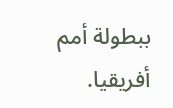ببطولة أمم أفريقيا.